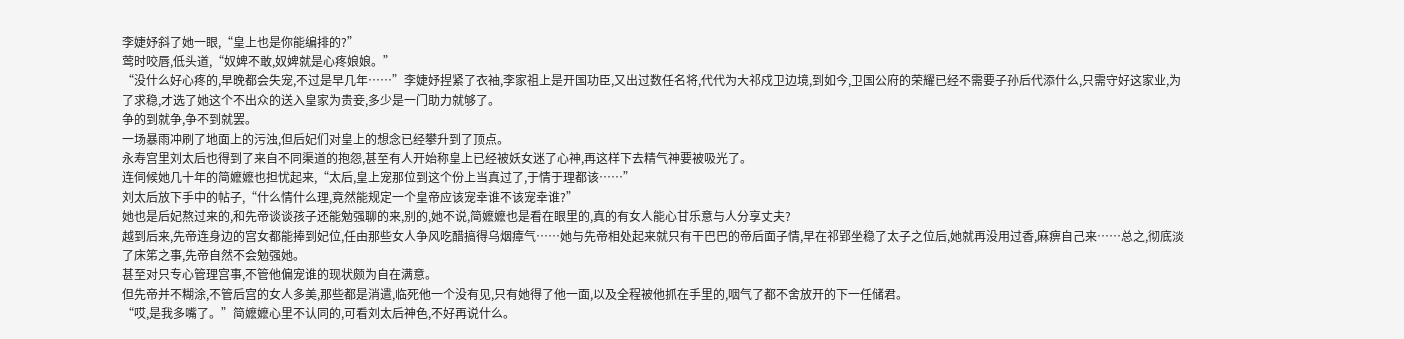李婕妤斜了她一眼,“皇上也是你能编排的?”
莺时咬唇,低头道,“奴婢不敢,奴婢就是心疼娘娘。”
“没什么好心疼的,早晚都会失宠,不过是早几年……”李婕妤捏紧了衣袖,李家祖上是开国功臣,又出过数任名将,代代为大祁戍卫边境,到如今,卫国公府的荣耀已经不需要子孙后代添什么,只需守好这家业,为了求稳,才选了她这个不出众的送入皇家为贵妾,多少是一门助力就够了。
争的到就争,争不到就罢。
一场暴雨冲刷了地面上的污浊,但后妃们对皇上的想念已经攀升到了顶点。
永寿宫里刘太后也得到了来自不同渠道的抱怨,甚至有人开始称皇上已经被妖女迷了心神,再这样下去精气神要被吸光了。
连伺候她几十年的简嬷嬷也担忧起来,“太后,皇上宠那位到这个份上当真过了,于情于理都该……”
刘太后放下手中的帖子,“什么情什么理,竟然能规定一个皇帝应该宠幸谁不该宠幸谁?”
她也是后妃熬过来的,和先帝谈谈孩子还能勉强聊的来,别的,她不说,简嬷嬷也是看在眼里的,真的有女人能心甘乐意与人分享丈夫?
越到后来,先帝连身边的宫女都能捧到妃位,任由那些女人争风吃醋搞得乌烟瘴气……她与先帝相处起来就只有干巴巴的帝后面子情,早在祁郢坐稳了太子之位后,她就再没用过香,麻痹自己来……总之,彻底淡了床笫之事,先帝自然不会勉强她。
甚至对只专心管理宫事,不管他偏宠谁的现状颇为自在满意。
但先帝并不糊涂,不管后宫的女人多美,那些都是消遣,临死他一个没有见,只有她得了他一面,以及全程被他抓在手里的,咽气了都不舍放开的下一任储君。
“哎,是我多嘴了。”简嬷嬷心里不认同的,可看刘太后神色,不好再说什么。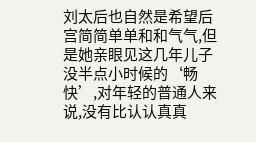刘太后也自然是希望后宫简简单单和和气气,但是她亲眼见这几年儿子没半点小时候的‘畅快’,对年轻的普通人来说,没有比认认真真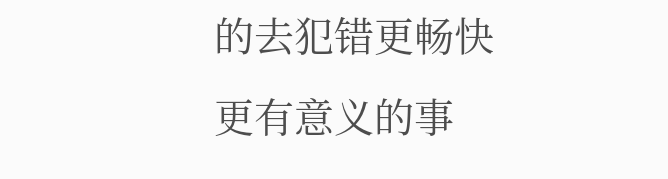的去犯错更畅快更有意义的事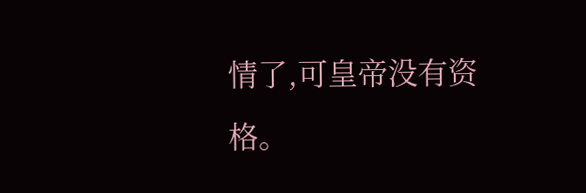情了,可皇帝没有资格。